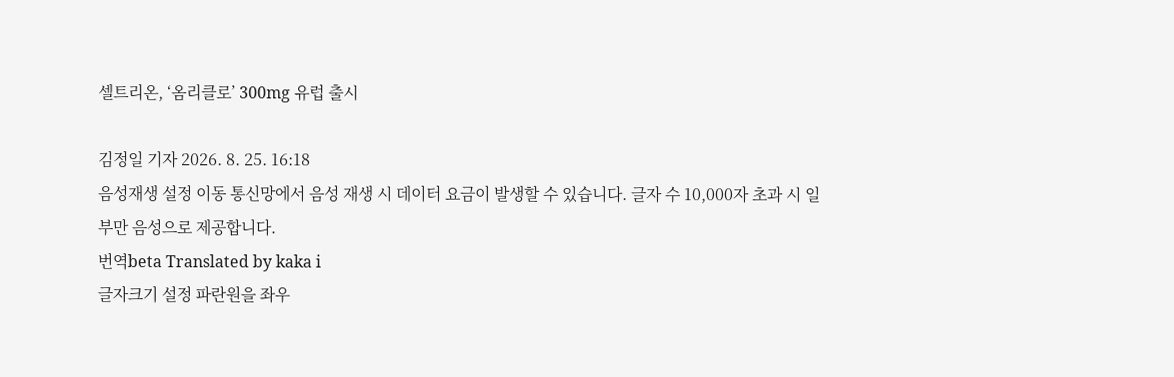셀트리온, ‘옴리클로’ 300mg 유럽 출시

김정일 기자 2026. 8. 25. 16:18
음성재생 설정 이동 통신망에서 음성 재생 시 데이터 요금이 발생할 수 있습니다. 글자 수 10,000자 초과 시 일부만 음성으로 제공합니다.
번역beta Translated by kaka i
글자크기 설정 파란원을 좌우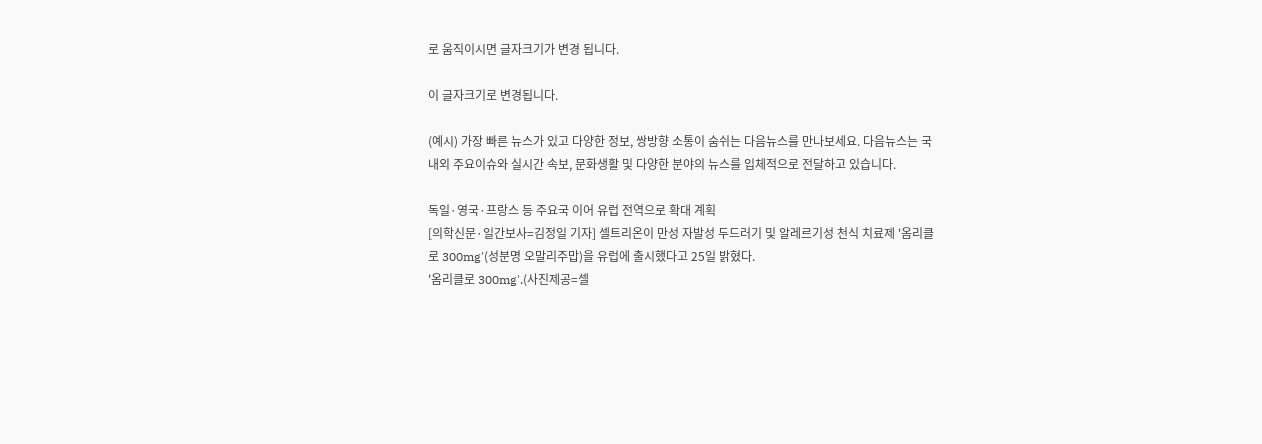로 움직이시면 글자크기가 변경 됩니다.

이 글자크기로 변경됩니다.

(예시) 가장 빠른 뉴스가 있고 다양한 정보, 쌍방향 소통이 숨쉬는 다음뉴스를 만나보세요. 다음뉴스는 국내외 주요이슈와 실시간 속보, 문화생활 및 다양한 분야의 뉴스를 입체적으로 전달하고 있습니다.

독일·영국·프랑스 등 주요국 이어 유럽 전역으로 확대 계획
[의학신문·일간보사=김정일 기자] 셀트리온이 만성 자발성 두드러기 및 알레르기성 천식 치료제 '옴리클로 300mg'(성분명 오말리주맙)을 유럽에 출시했다고 25일 밝혔다.
'옴리클로 300mg'.(사진제공=셀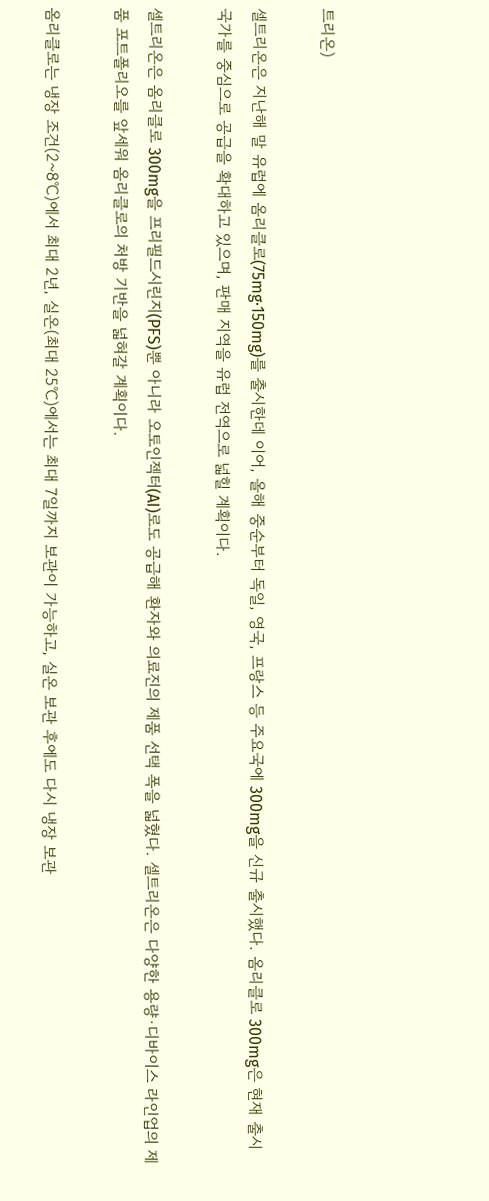트리온)

셀트리온은 지난해 말 유럽에 옴리클로(75mg·150mg)를 출시한데 이어, 올해 중순부터 독일, 영국, 프랑스 등 주요국에 300mg을 신규 출시했다. 옴리클로 300mg은 현재 출시 국가를 중심으로 공급을 확대하고 있으며, 판매 지역을 유럽 전역으로 넓힐 계획이다.

셀트리온은 옴리클로 300mg을 프리필드시린지(PFS)뿐 아니라 오토인젝터(AI)로도 공급해 환자와 의료진의 제품 선택 폭을 넓혔다. 셀트리온은 다양한 용량·디바이스 라인업의 제품 포트폴리오를 앞세워 옴리클로의 처방 기반을 넓혀갈 계획이다.

옴리클로는 냉장 조건(2~8℃)에서 최대 2년, 실온(최대 25℃)에서는 최대 7일까지 보관이 가능하고, 실온 보관 후에도 다시 냉장 보관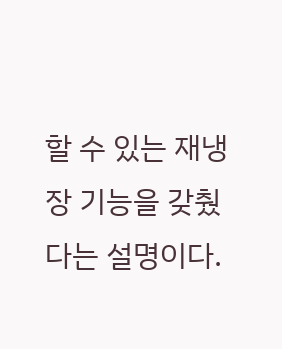할 수 있는 재냉장 기능을 갖췄다는 설명이다.